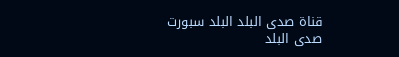قناة صدى البلد البلد سبورت صدى البلد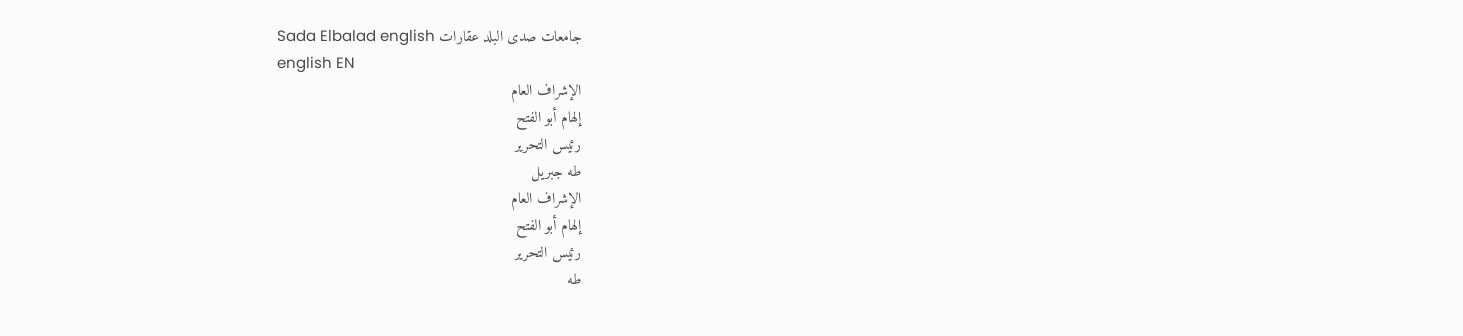جامعات صدى البلد عقارات Sada Elbalad english
english EN
الإشراف العام
إلهام أبو الفتح
رئيس التحرير
طه جبريل
الإشراف العام
إلهام أبو الفتح
رئيس التحرير
طه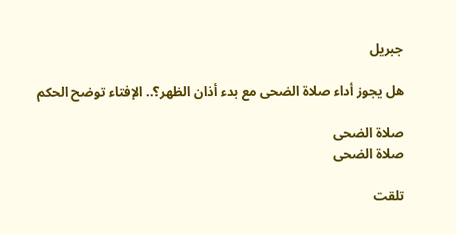جبريل

هل يجوز أداء صلاة الضحى مع بدء أذان الظهر؟.. الإفتاء توضح الحكم

صلاة الضحى
صلاة الضحى

تلقت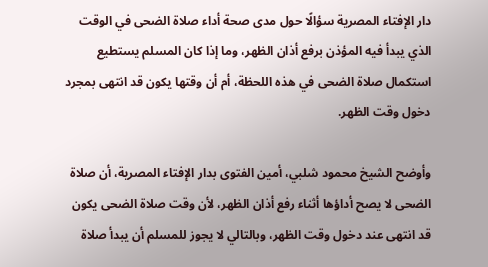دار الإفتاء المصرية سؤالًا حول مدى صحة أداء صلاة الضحى في الوقت الذي يبدأ فيه المؤذن برفع أذان الظهر، وما إذا كان المسلم يستطيع استكمال صلاة الضحى في هذه اللحظة، أم أن وقتها يكون قد انتهى بمجرد دخول وقت الظهر.

وأوضح الشيخ محمود شلبي، أمين الفتوى بدار الإفتاء المصرية، أن صلاة الضحى لا يصح أداؤها أثناء رفع أذان الظهر، لأن وقت صلاة الضحى يكون قد انتهى عند دخول وقت الظهر، وبالتالي لا يجوز للمسلم أن يبدأ صلاة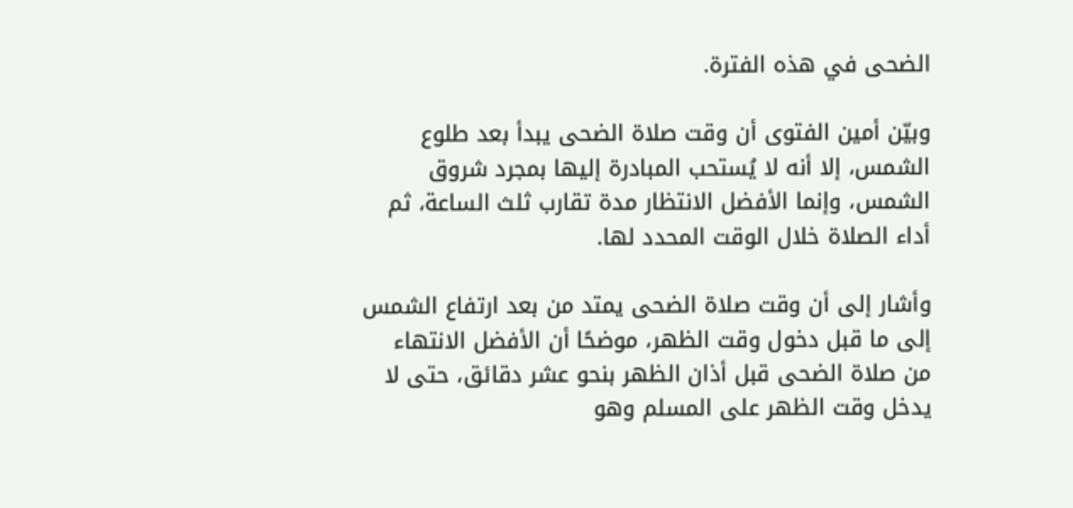الضحى في هذه الفترة.

وبيّن أمين الفتوى أن وقت صلاة الضحى يبدأ بعد طلوع الشمس، إلا أنه لا يُستحب المبادرة إليها بمجرد شروق الشمس، وإنما الأفضل الانتظار مدة تقارب ثلث الساعة، ثم أداء الصلاة خلال الوقت المحدد لها.

وأشار إلى أن وقت صلاة الضحى يمتد من بعد ارتفاع الشمس إلى ما قبل دخول وقت الظهر، موضحًا أن الأفضل الانتهاء من صلاة الضحى قبل أذان الظهر بنحو عشر دقائق، حتى لا يدخل وقت الظهر على المسلم وهو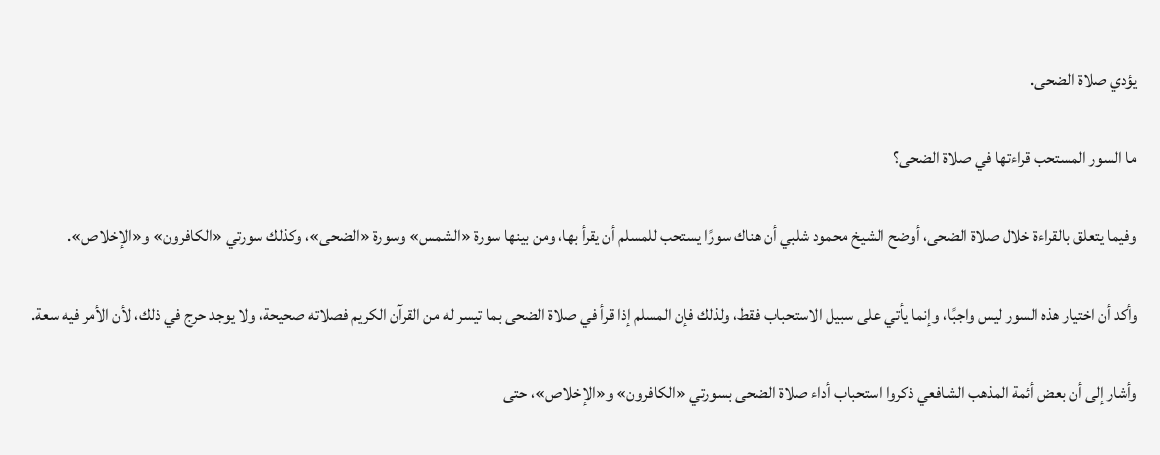يؤدي صلاة الضحى.

ما السور المستحب قراءتها في صلاة الضحى؟

وفيما يتعلق بالقراءة خلال صلاة الضحى، أوضح الشيخ محمود شلبي أن هناك سورًا يستحب للمسلم أن يقرأ بها، ومن بينها سورة «الشمس» وسورة «الضحى»، وكذلك سورتي «الكافرون» و«الإخلاص».

وأكد أن اختيار هذه السور ليس واجبًا، وإنما يأتي على سبيل الاستحباب فقط، ولذلك فإن المسلم إذا قرأ في صلاة الضحى بما تيسر له من القرآن الكريم فصلاته صحيحة، ولا يوجد حرج في ذلك، لأن الأمر فيه سعة.

وأشار إلى أن بعض أئمة المذهب الشافعي ذكروا استحباب أداء صلاة الضحى بسورتي «الكافرون» و«الإخلاص»، حتى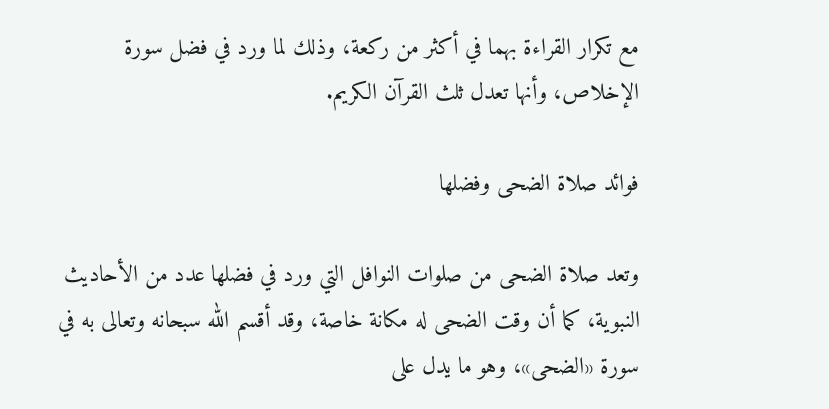مع تكرار القراءة بهما في أكثر من ركعة، وذلك لما ورد في فضل سورة الإخلاص، وأنها تعدل ثلث القرآن الكريم.

فوائد صلاة الضحى وفضلها

وتعد صلاة الضحى من صلوات النوافل التي ورد في فضلها عدد من الأحاديث النبوية، كما أن وقت الضحى له مكانة خاصة، وقد أقسم الله سبحانه وتعالى به في سورة «الضحى»، وهو ما يدل على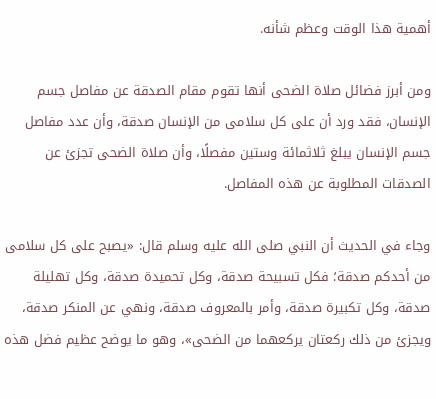أهمية هذا الوقت وعظم شأنه.

ومن أبرز فضائل صلاة الضحى أنها تقوم مقام الصدقة عن مفاصل جسم الإنسان، فقد ورد أن على كل سلامى من الإنسان صدقة، وأن عدد مفاصل جسم الإنسان يبلغ ثلاثمائة وستين مفصلًا، وأن صلاة الضحى تجزئ عن الصدقات المطلوبة عن هذه المفاصل.

وجاء في الحديث أن النبي صلى الله عليه وسلم قال: «يصبح على كل سلامى من أحدكم صدقة؛ فكل تسبيحة صدقة، وكل تحميدة صدقة، وكل تهليلة صدقة، وكل تكبيرة صدقة، وأمر بالمعروف صدقة، ونهي عن المنكر صدقة، ويجزئ من ذلك ركعتان يركعهما من الضحى»، وهو ما يوضح عظيم فضل هذه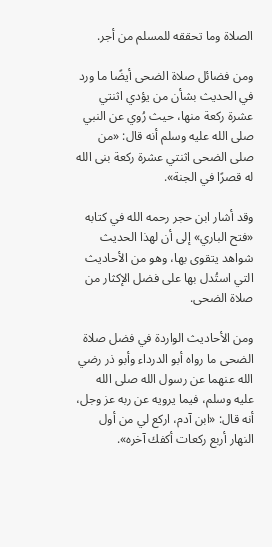الصلاة وما تحققه للمسلم من أجر.

ومن فضائل صلاة الضحى أيضًا ما ورد في الحديث بشأن من يؤدي اثنتي عشرة ركعة منها، حيث رُوي عن النبي صلى الله عليه وسلم أنه قال: «من صلى الضحى اثنتي عشرة ركعة بنى الله له قصرًا في الجنة».

وقد أشار ابن حجر رحمه الله في كتابه «فتح الباري» إلى أن لهذا الحديث شواهد يتقوى بها، وهو من الأحاديث التي استُدل بها على فضل الإكثار من صلاة الضحى.

ومن الأحاديث الواردة في فضل صلاة الضحى ما رواه أبو الدرداء وأبو ذر رضي الله عنهما عن رسول الله صلى الله عليه وسلم، فيما يرويه عن ربه عز وجل، أنه قال: «ابن آدم، اركع لي من أول النهار أربع ركعات أكفك آخره».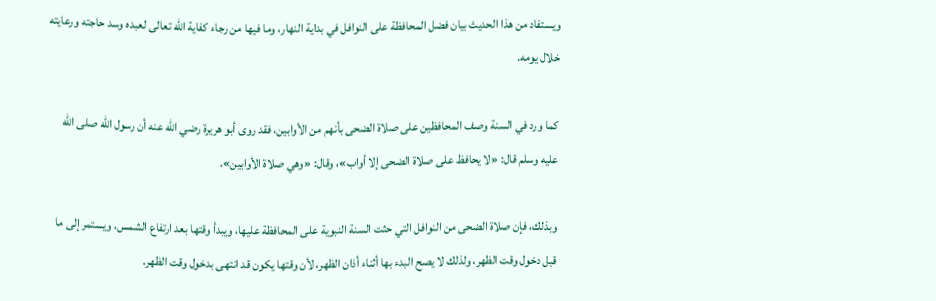ويستفاد من هذا الحديث بيان فضل المحافظة على النوافل في بداية النهار، وما فيها من رجاء كفاية الله تعالى لعبده وسد حاجته ورعايته خلال يومه.

كما ورد في السنة وصف المحافظين على صلاة الضحى بأنهم من الأوابين، فقد روى أبو هريرة رضي الله عنه أن رسول الله صلى الله عليه وسلم قال: «لا يحافظ على صلاة الضحى إلا أواب»، وقال: «وهي صلاة الأوابين».

وبذلك، فإن صلاة الضحى من النوافل التي حثت السنة النبوية على المحافظة عليها، ويبدأ وقتها بعد ارتفاع الشمس، ويستمر إلى ما قبل دخول وقت الظهر، ولذلك لا يصح البدء بها أثناء أذان الظهر، لأن وقتها يكون قد انتهى بدخول وقت الظهر.